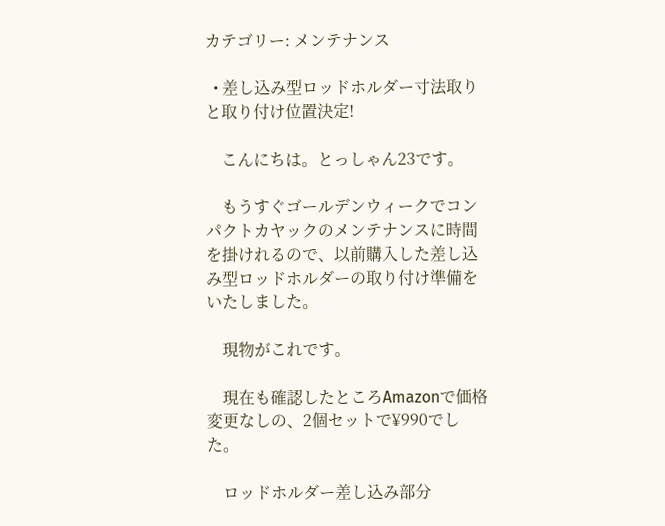カテゴリー: メンテナンス

  • 差し込み型ロッドホルダー寸法取りと取り付け位置決定!

    こんにちは。とっしゃん23です。

    もうすぐゴールデンウィークでコンパクトカヤックのメンテナンスに時間を掛けれるので、以前購入した差し込み型ロッドホルダーの取り付け準備をいたしました。

    現物がこれです。

    現在も確認したところAmazonで価格変更なしの、2個セットで¥990でした。

    ロッドホルダー差し込み部分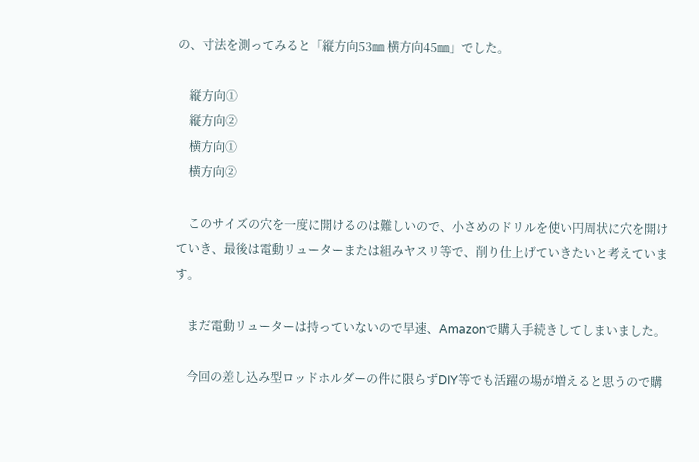の、寸法を測ってみると「縦方向53㎜ 横方向45㎜」でした。

    縦方向①
    縦方向②
    横方向①
    横方向②

    このサイズの穴を一度に開けるのは難しいので、小さめのドリルを使い円周状に穴を開けていき、最後は電動リューターまたは組みヤスリ等で、削り仕上げていきたいと考えています。

    まだ電動リューターは持っていないので早速、Amazonで購入手続きしてしまいました。

    今回の差し込み型ロッドホルダーの件に限らずDIY等でも活躍の場が増えると思うので購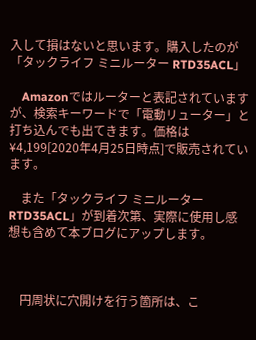入して損はないと思います。購入したのが「タックライフ ミニルーター RTD35ACL」

    Amazonではルーターと表記されていますが、検索キーワードで「電動リューター」と打ち込んでも出てきます。価格は¥4,199[2020年4月25日時点]で販売されています。

    また「タックライフ ミニルーター RTD35ACL」が到着次第、実際に使用し感想も含めて本ブログにアップします。



    円周状に穴開けを行う箇所は、こ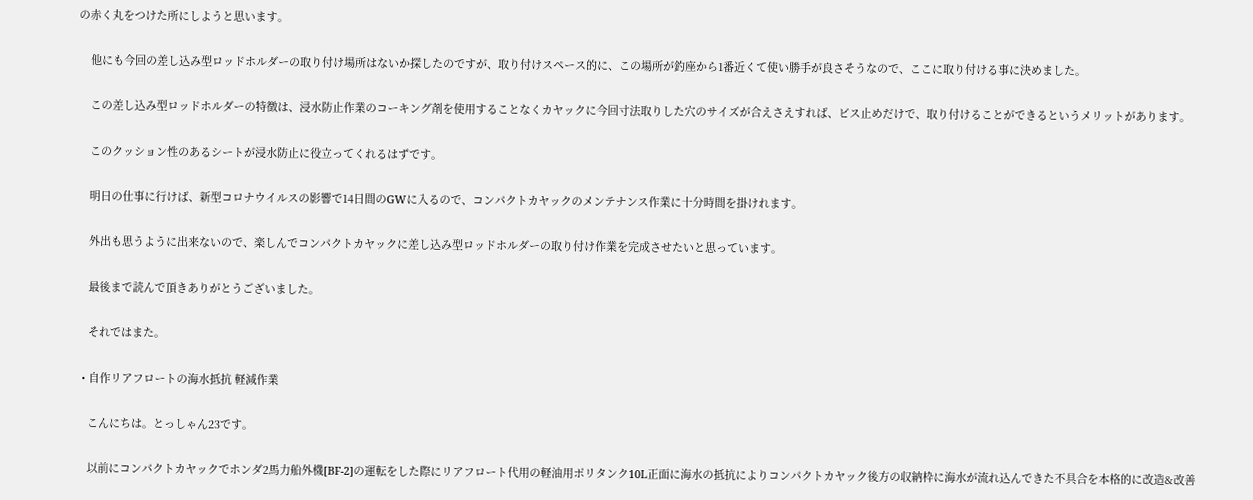の赤く丸をつけた所にしようと思います。

    他にも今回の差し込み型ロッドホルダーの取り付け場所はないか探したのですが、取り付けスペース的に、この場所が釣座から1番近くて使い勝手が良さそうなので、ここに取り付ける事に決めました。

    この差し込み型ロッドホルダーの特徴は、浸水防止作業のコーキング剤を使用することなくカヤックに今回寸法取りした穴のサイズが合えさえすれば、ビス止めだけで、取り付けることができるというメリットがあります。

    このクッション性のあるシートが浸水防止に役立ってくれるはずです。

    明日の仕事に行けば、新型コロナウイルスの影響で14日間のGWに入るので、コンパクトカヤックのメンテナンス作業に十分時間を掛けれます。

    外出も思うように出来ないので、楽しんでコンパクトカヤックに差し込み型ロッドホルダーの取り付け作業を完成させたいと思っています。

    最後まで読んで頂きありがとうございました。

    それではまた。

  • 自作リアフロートの海水抵抗 軽減作業

    こんにちは。とっしゃん23です。

    以前にコンパクトカヤックでホンダ2馬力船外機[BF-2]の運転をした際にリアフロート代用の軽油用ポリタンク10L正面に海水の抵抗によりコンパクトカヤック後方の収納枠に海水が流れ込んできた不具合を本格的に改造&改善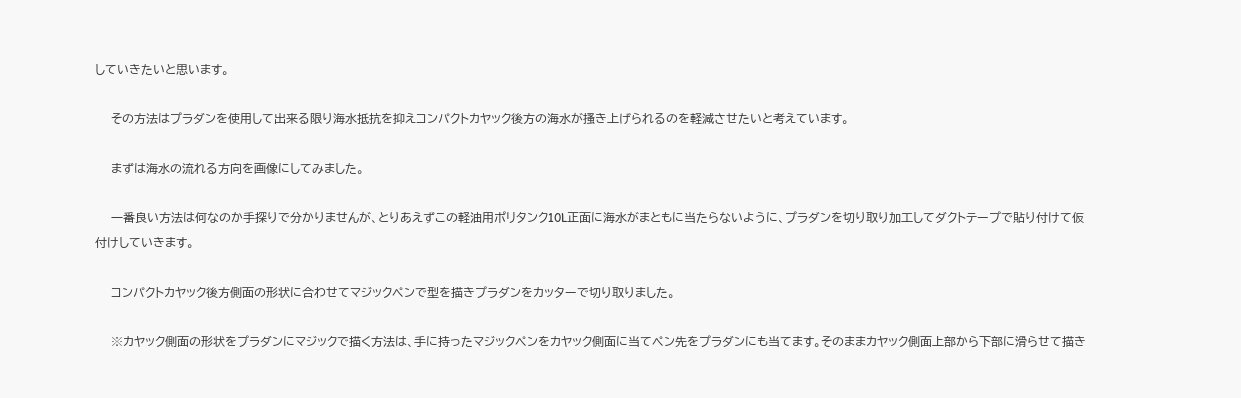していきたいと思います。

    その方法はプラダンを使用して出来る限り海水抵抗を抑えコンパクトカヤック後方の海水が搔き上げられるのを軽減させたいと考えています。

    まずは海水の流れる方向を画像にしてみました。

    一番良い方法は何なのか手探りで分かりませんが、とりあえずこの軽油用ポリタンク10L正面に海水がまともに当たらないように、プラダンを切り取り加工してダクトテープで貼り付けて仮付けしていきます。

    コンパクトカヤック後方側面の形状に合わせてマジックペンで型を描きプラダンをカッターで切り取りました。

    ※カヤック側面の形状をプラダンにマジックで描く方法は、手に持ったマジックペンをカヤック側面に当てペン先をプラダンにも当てます。そのままカヤック側面上部から下部に滑らせて描き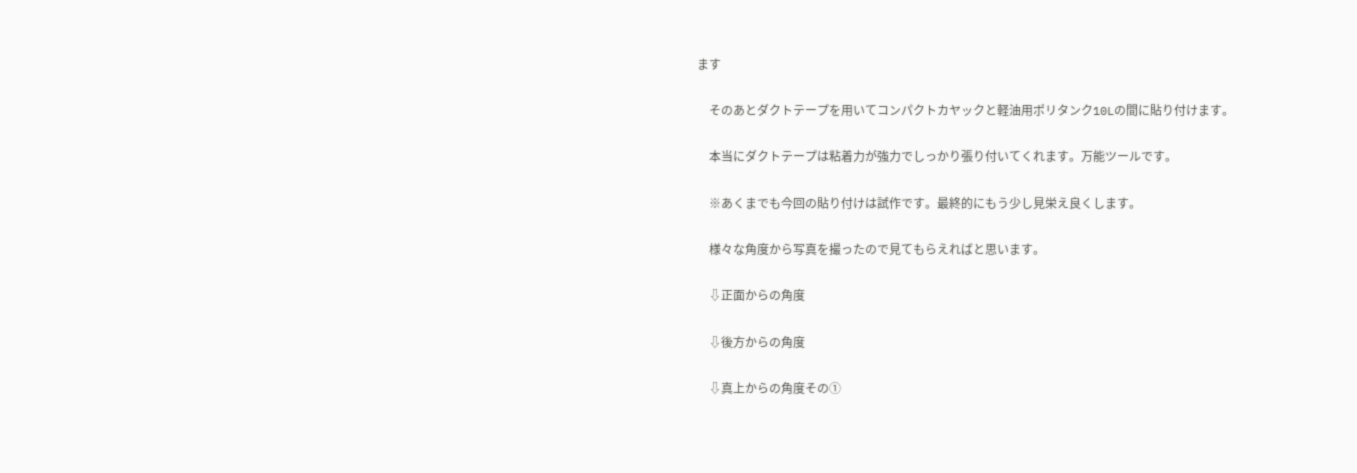ます

    そのあとダクトテープを用いてコンパクトカヤックと軽油用ポリタンク10Lの間に貼り付けます。

    本当にダクトテープは粘着力が強力でしっかり張り付いてくれます。万能ツールです。

    ※あくまでも今回の貼り付けは試作です。最終的にもう少し見栄え良くします。

    様々な角度から写真を撮ったので見てもらえればと思います。

    ⇩正面からの角度

    ⇩後方からの角度

    ⇩真上からの角度その①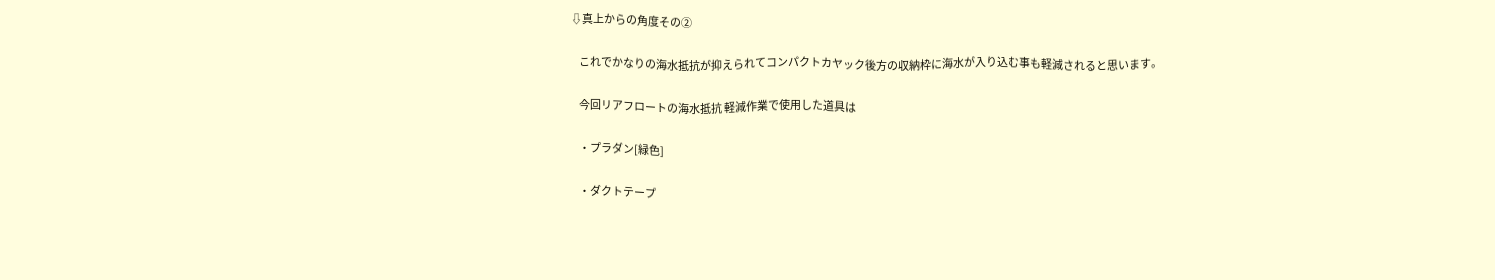⇩真上からの角度その②

    これでかなりの海水抵抗が抑えられてコンパクトカヤック後方の収納枠に海水が入り込む事も軽減されると思います。

    今回リアフロートの海水抵抗 軽減作業で使用した道具は

    ・プラダン[緑色]

    ・ダクトテープ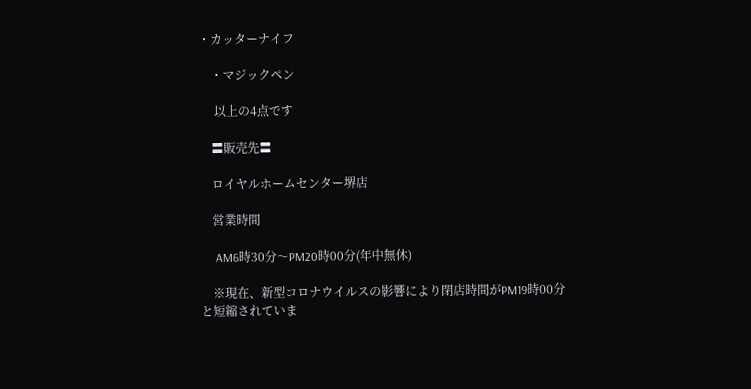・カッターナイフ

    ・マジックペン

     以上の4点です

    〓販売先〓

    ロイヤルホームセンター堺店

    営業時間

     AM6時30分〜PM20時00分(年中無休)

    ※現在、新型コロナウイルスの影響により閉店時間がPM19時00分と短縮されていま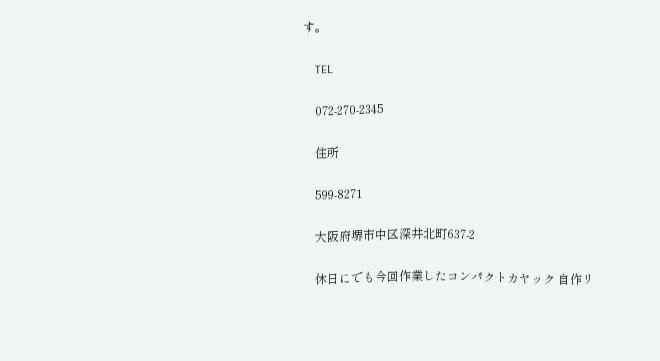す。

    TEL

    072-270-2345

    住所

    599-8271

    大阪府堺市中区深井北町637-2

    休日にでも今回作業したコンパクトカヤック 自作リ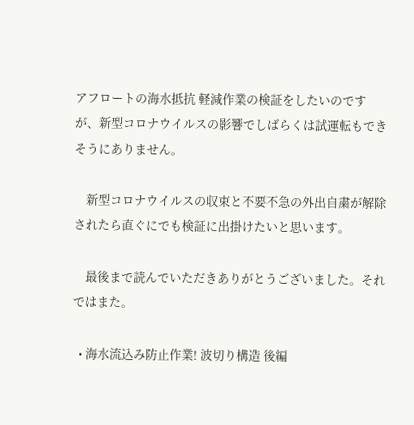アフロートの海水抵抗 軽減作業の検証をしたいのですが、新型コロナウイルスの影響でしばらくは試運転もできそうにありません。

    新型コロナウイルスの収束と不要不急の外出自粛が解除されたら直ぐにでも検証に出掛けたいと思います。

    最後まで読んでいただきありがとうございました。それではまた。

  • 海水流込み防止作業! 波切り構造 後編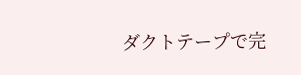ダクトテープで完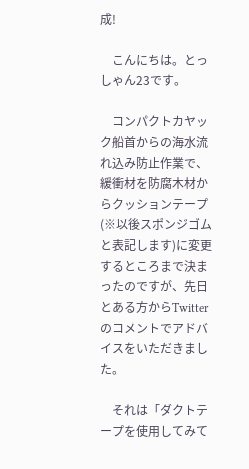成!

    こんにちは。とっしゃん23です。

    コンパクトカヤック船首からの海水流れ込み防止作業で、緩衝材を防腐木材からクッションテープ(※以後スポンジゴムと表記します)に変更するところまで決まったのですが、先日とある方からTwitterのコメントでアドバイスをいただきました。

    それは「ダクトテープを使用してみて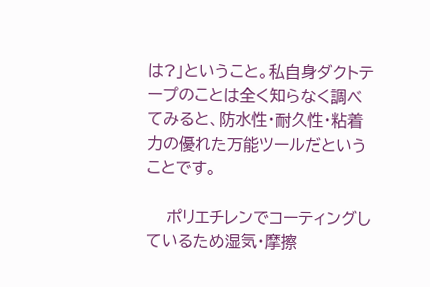は?」ということ。私自身ダクトテープのことは全く知らなく調べてみると、防水性・耐久性・粘着力の優れた万能ツールだということです。

    ポリエチレンでコーティングしているため湿気・摩擦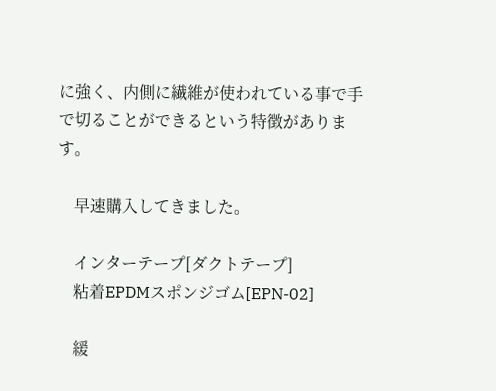に強く、内側に繊維が使われている事で手で切ることができるという特徴があります。

    早速購入してきました。

    インターテープ[ダクトテープ]
    粘着EPDMスポンジゴム[EPN-02]

    緩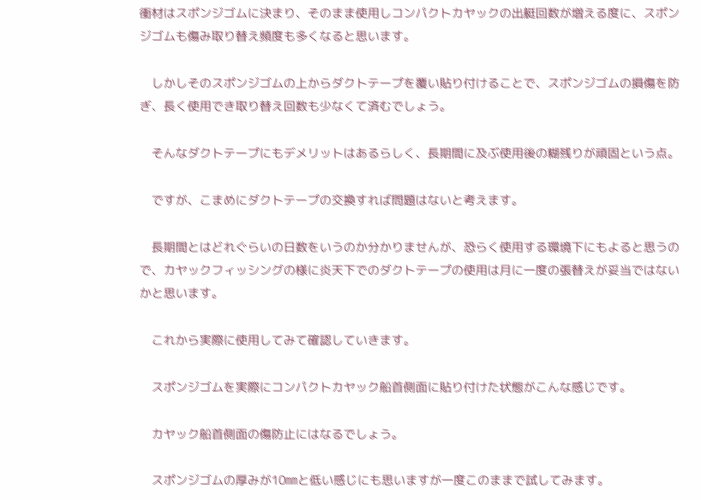衝材はスポンジゴムに決まり、そのまま使用しコンパクトカヤックの出艇回数が増える度に、スポンジゴムも傷み取り替え頻度も多くなると思います。

    しかしそのスポンジゴムの上からダクトテープを覆い貼り付けることで、スポンジゴムの損傷を防ぎ、長く使用でき取り替え回数も少なくて済むでしょう。

    そんなダクトテープにもデメリットはあるらしく、長期間に及ぶ使用後の糊残りが頑固という点。

    ですが、こまめにダクトテープの交換すれば問題はないと考えます。

    長期間とはどれぐらいの日数をいうのか分かりませんが、恐らく使用する環境下にもよると思うので、カヤックフィッシングの様に炎天下でのダクトテープの使用は月に一度の張替えが妥当ではないかと思います。

    これから実際に使用してみて確認していきます。

    スポンジゴムを実際にコンパクトカヤック船首側面に貼り付けた状態がこんな感じです。

    カヤック船首側面の傷防止にはなるでしょう。

    スポンジゴムの厚みが10㎜と低い感じにも思いますが一度このままで試してみます。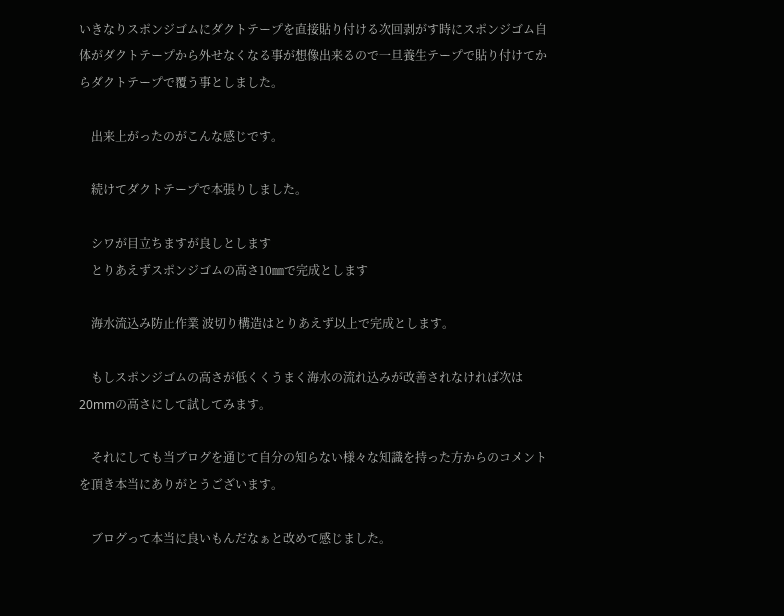いきなりスポンジゴムにダクトテープを直接貼り付ける次回剥がす時にスポンジゴム自体がダクトテープから外せなくなる事が想像出来るので一旦養生テープで貼り付けてからダクトテープで覆う事としました。

    出来上がったのがこんな感じです。

    続けてダクトテープで本張りしました。

    シワが目立ちますが良しとします
    とりあえずスポンジゴムの高さ10㎜で完成とします

    海水流込み防止作業 波切り構造はとりあえず以上で完成とします。

    もしスポンジゴムの高さが低くくうまく海水の流れ込みが改善されなければ次は20mmの高さにして試してみます。

    それにしても当ブログを通じて自分の知らない様々な知識を持った方からのコメントを頂き本当にありがとうございます。

    ブログって本当に良いもんだなぁと改めて感じました。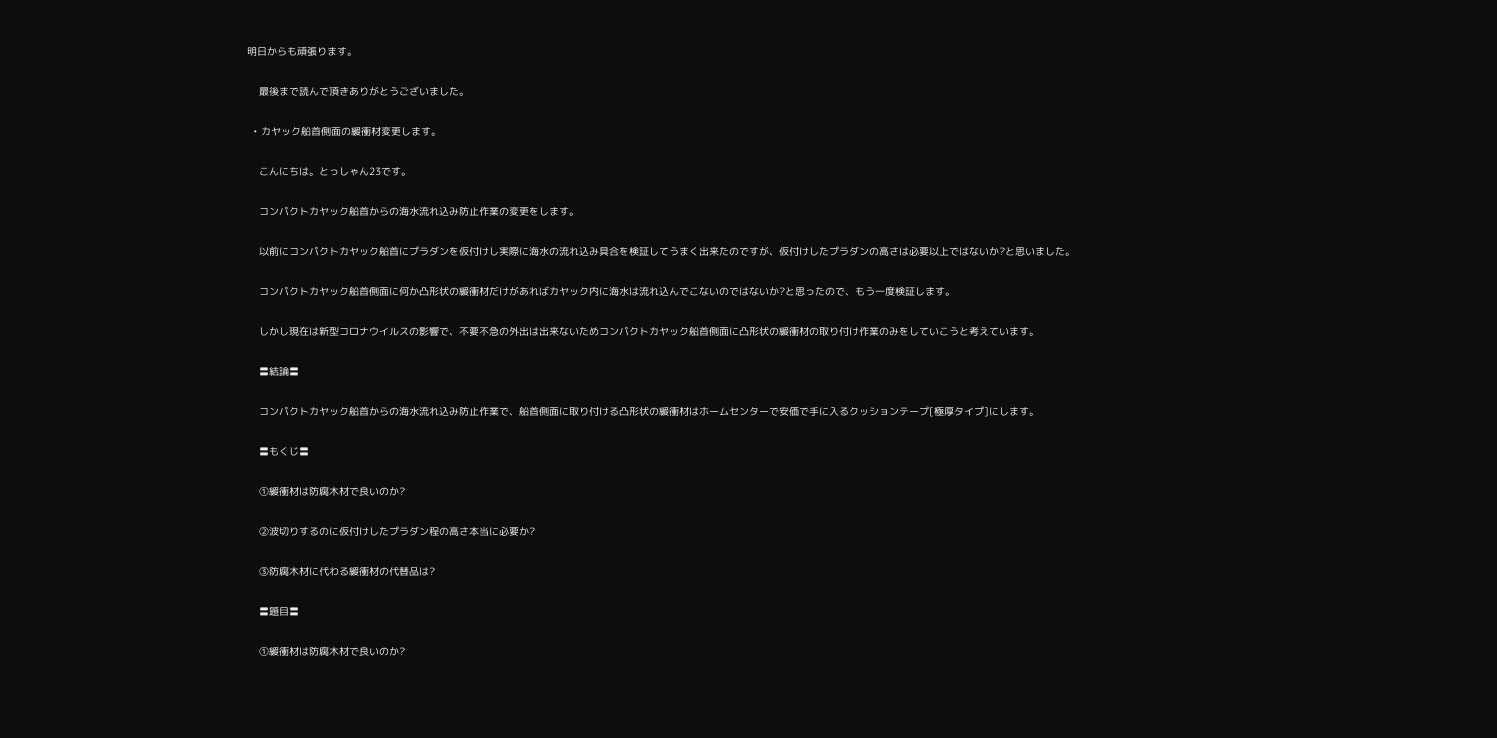明日からも頑張ります。

    最後まで読んで頂きありがとうございました。

  • カヤック船首側面の緩衝材変更します。

    こんにちは。とっしゃん23です。

    コンパクトカヤック船首からの海水流れ込み防止作業の変更をします。

    以前にコンパクトカヤック船首にプラダンを仮付けし実際に海水の流れ込み具合を検証してうまく出来たのですが、仮付けしたプラダンの高さは必要以上ではないか?と思いました。

    コンパクトカヤック船首側面に何か凸形状の緩衝材だけがあればカヤック内に海水は流れ込んでこないのではないか?と思ったので、もう一度検証します。

    しかし現在は新型コロナウイルスの影響で、不要不急の外出は出来ないためコンパクトカヤック船首側面に凸形状の緩衝材の取り付け作業のみをしていこうと考えています。

    〓結論〓

    コンパクトカヤック船首からの海水流れ込み防止作業で、船首側面に取り付ける凸形状の緩衝材はホームセンターで安価で手に入るクッションテープ[極厚タイプ]にします。

    〓もくじ〓

    ①緩衝材は防腐木材で良いのか?

    ②波切りするのに仮付けしたプラダン程の高さ本当に必要か?

    ③防腐木材に代わる緩衝材の代替品は?

    〓題目〓

    ①緩衝材は防腐木材で良いのか?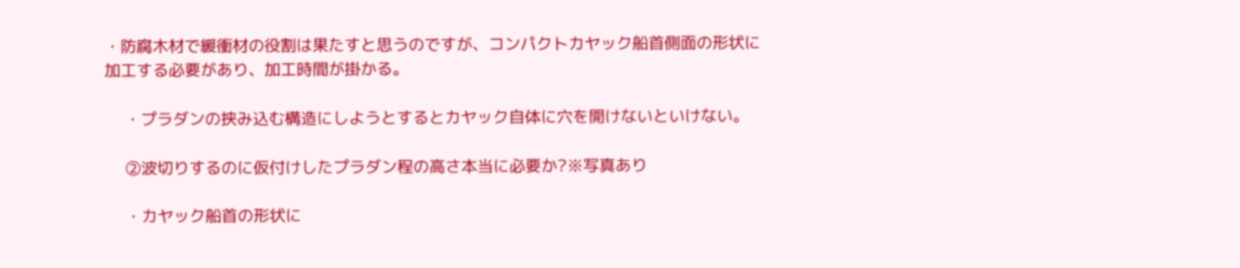・防腐木材で緩衝材の役割は果たすと思うのですが、コンパクトカヤック船首側面の形状に加工する必要があり、加工時間が掛かる。

    ・プラダンの挟み込む構造にしようとするとカヤック自体に穴を開けないといけない。

    ②波切りするのに仮付けしたプラダン程の高さ本当に必要か?※写真あり

    ・カヤック船首の形状に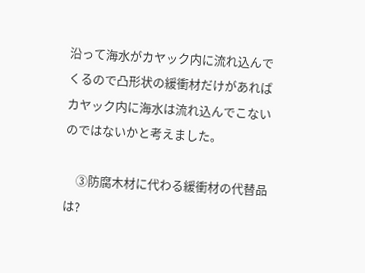沿って海水がカヤック内に流れ込んでくるので凸形状の緩衝材だけがあればカヤック内に海水は流れ込んでこないのではないかと考えました。

    ③防腐木材に代わる緩衝材の代替品は?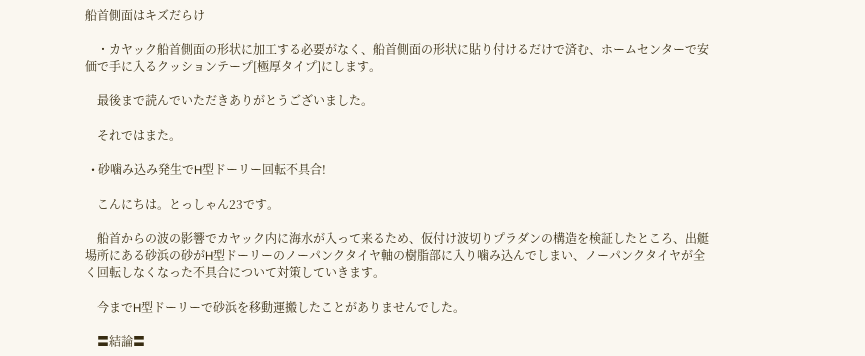船首側面はキズだらけ

    ・カヤック船首側面の形状に加工する必要がなく、船首側面の形状に貼り付けるだけで済む、ホームセンターで安価で手に入るクッションテープ[極厚タイプ]にします。

    最後まで読んでいただきありがとうございました。

    それではまた。

  • 砂噛み込み発生でH型ドーリー回転不具合!

    こんにちは。とっしゃん23です。

    船首からの波の影響でカヤック内に海水が入って来るため、仮付け波切りプラダンの構造を検証したところ、出艇場所にある砂浜の砂がH型ドーリーのノーパンクタイヤ軸の樹脂部に入り噛み込んでしまい、ノーパンクタイヤが全く回転しなくなった不具合について対策していきます。

    今までH型ドーリーで砂浜を移動運搬したことがありませんでした。

    〓結論〓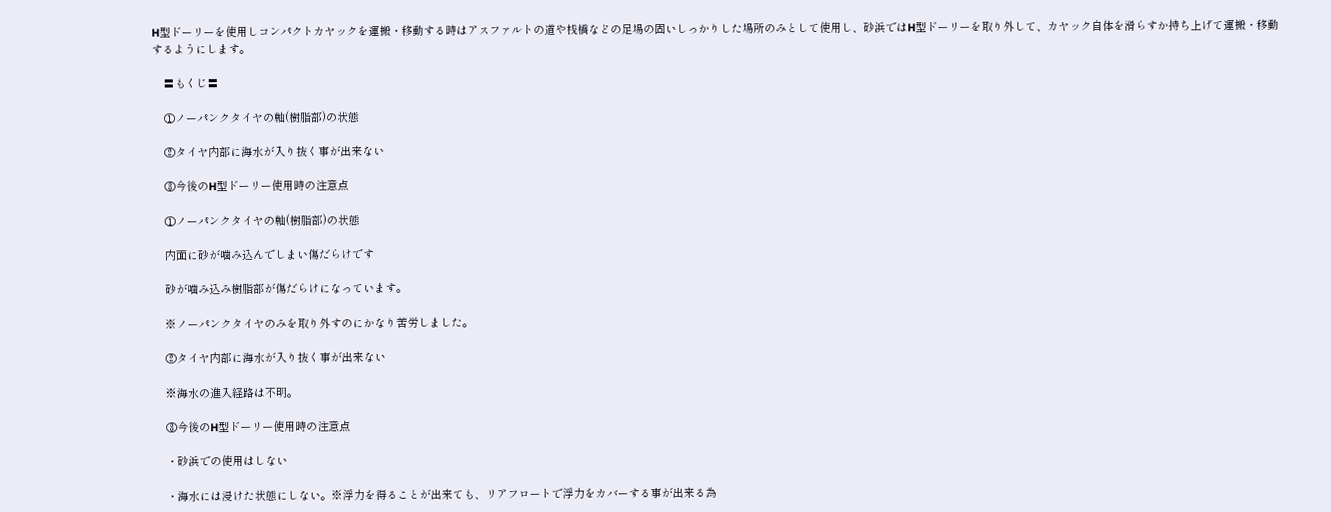H型ドーリーを使用しコンパクトカヤックを運搬・移動する時はアスファルトの道や桟橋などの足場の固いしっかりした場所のみとして使用し、砂浜ではH型ドーリーを取り外して、カヤック自体を滑らすか持ち上げて運搬・移動するようにします。

    〓もくじ〓

    ①ノーパンクタイヤの軸(樹脂部)の状態

    ②タイヤ内部に海水が入り抜く事が出来ない

    ③今後のH型ドーリー使用時の注意点

    ①ノーパンクタイヤの軸(樹脂部)の状態

    内面に砂が噛み込んでしまい傷だらけです

    砂が噛み込み樹脂部が傷だらけになっています。

    ※ノーパンクタイヤのみを取り外すのにかなり苦労しました。

    ②タイヤ内部に海水が入り抜く事が出来ない

    ※海水の進入経路は不明。

    ③今後のH型ドーリー使用時の注意点

    ・砂浜での使用はしない

    ・海水には浸けた状態にしない。※浮力を得ることが出来ても、リアフロートで浮力をカバーする事が出来る為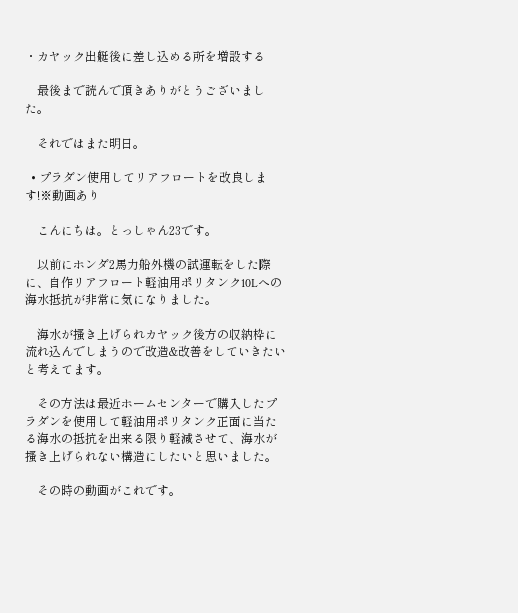・カヤック出艇後に差し込める所を増設する

    最後まで読んで頂きありがとうございました。

    それではまた明日。

  • プラダン使用してリアフロートを改良します!※動画あり

    こんにちは。とっしゃん23です。

    以前にホンダ2馬力船外機の試運転をした際に、自作リアフロート軽油用ポリタンク10Lへの海水抵抗が非常に気になりました。

    海水が搔き上げられカヤック後方の収納枠に流れ込んでしまうので改造&改善をしていきたいと考えてます。

    その方法は最近ホームセンターで購入したプラダンを使用して軽油用ポリタンク正面に当たる海水の抵抗を出来る限り軽減させて、海水が搔き上げられない構造にしたいと思いました。

    その時の動画がこれです。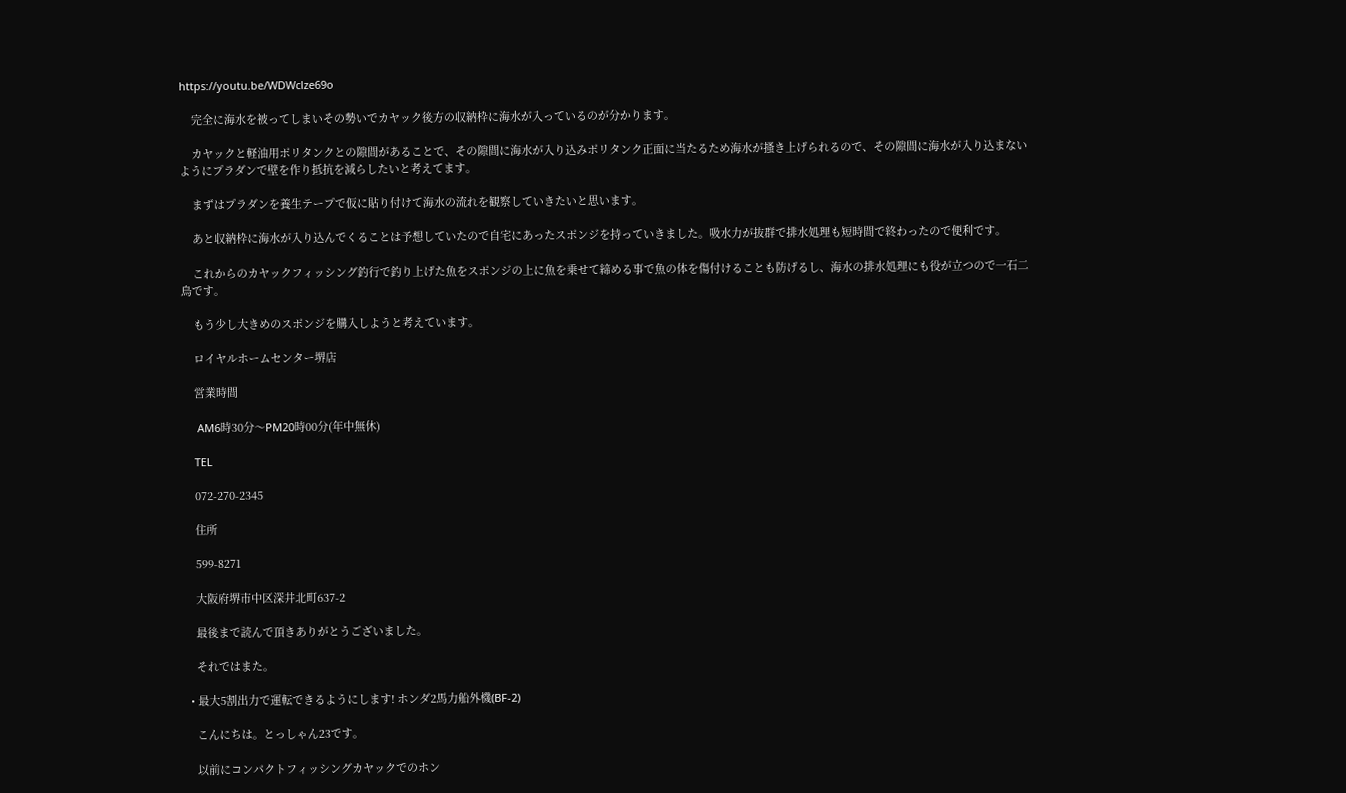https://youtu.be/WDWclze69o

    完全に海水を被ってしまいその勢いでカヤック後方の収納枠に海水が入っているのが分かります。

    カヤックと軽油用ポリタンクとの隙間があることで、その隙間に海水が入り込みポリタンク正面に当たるため海水が搔き上げられるので、その隙間に海水が入り込まないようにプラダンで壁を作り抵抗を減らしたいと考えてます。

    まずはプラダンを養生テープで仮に貼り付けて海水の流れを観察していきたいと思います。

    あと収納枠に海水が入り込んでくることは予想していたので自宅にあったスポンジを持っていきました。吸水力が抜群で排水処理も短時間で終わったので便利です。

    これからのカヤックフィッシング釣行で釣り上げた魚をスポンジの上に魚を乗せて締める事で魚の体を傷付けることも防げるし、海水の排水処理にも役が立つので一石二鳥です。

    もう少し大きめのスポンジを購入しようと考えています。

    ロイヤルホームセンター堺店

    営業時間

     AM6時30分〜PM20時00分(年中無休)

    TEL

    072-270-2345

    住所

    599-8271

    大阪府堺市中区深井北町637-2

    最後まで読んで頂きありがとうございました。

    それではまた。

  • 最大5割出力で運転できるようにします! ホンダ2馬力船外機(BF-2)

    こんにちは。とっしゃん23です。

    以前にコンパクトフィッシングカヤックでのホン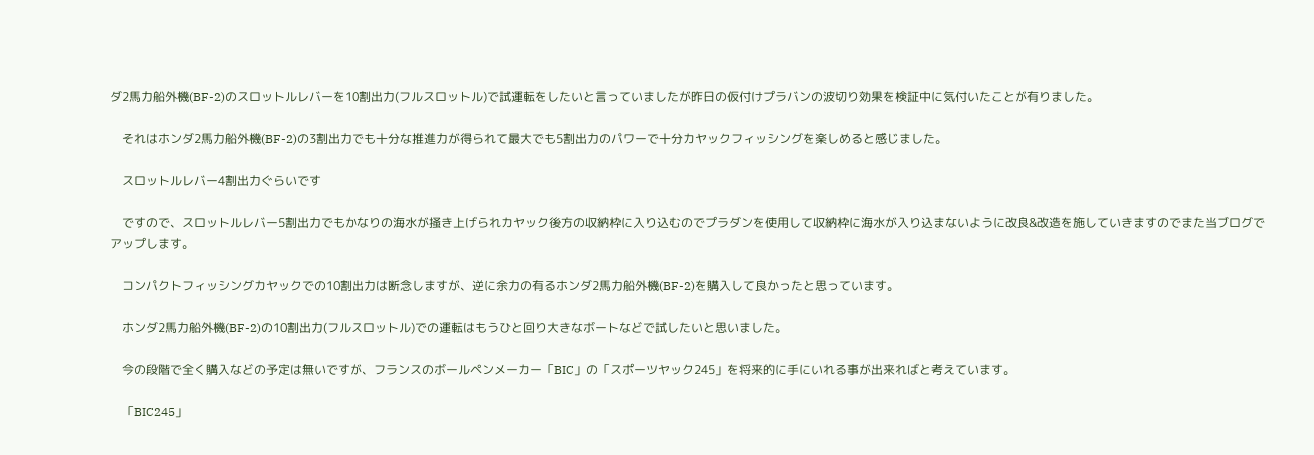ダ2馬力船外機(BF-2)のスロットルレバーを10割出力(フルスロットル)で試運転をしたいと言っていましたが昨日の仮付けプラバンの波切り効果を検証中に気付いたことが有りました。

    それはホンダ2馬力船外機(BF-2)の3割出力でも十分な推進力が得られて最大でも5割出力のパワーで十分カヤックフィッシングを楽しめると感じました。

    スロットルレバー4割出力ぐらいです

    ですので、スロットルレバー5割出力でもかなりの海水が掻き上げられカヤック後方の収納枠に入り込むのでプラダンを使用して収納枠に海水が入り込まないように改良&改造を施していきますのでまた当ブログでアップします。

    コンパクトフィッシングカヤックでの10割出力は断念しますが、逆に余力の有るホンダ2馬力船外機(BF-2)を購入して良かったと思っています。

    ホンダ2馬力船外機(BF-2)の10割出力(フルスロットル)での運転はもうひと回り大きなボートなどで試したいと思いました。

    今の段階で全く購入などの予定は無いですが、フランスのボールペンメーカー「BIC」の「スポーツヤック245」を将来的に手にいれる事が出来ればと考えています。

    「BIC245」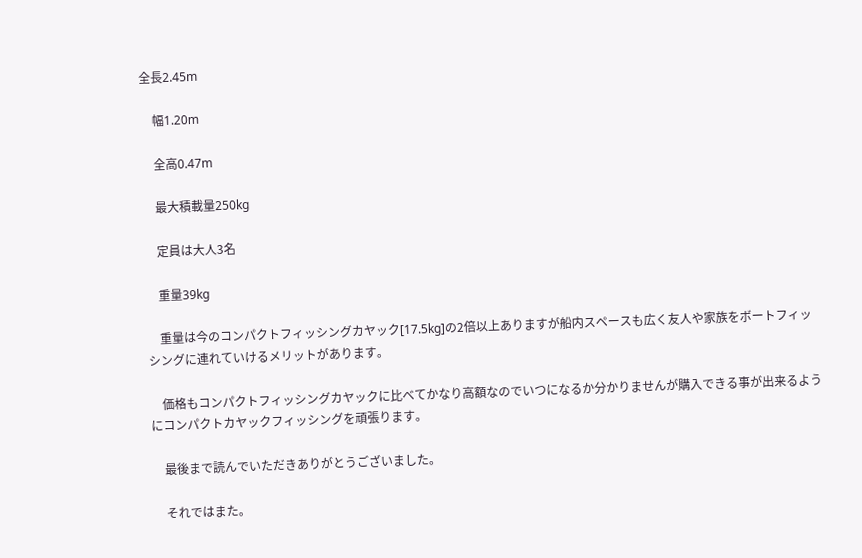全長2.45m

    幅1.20m

    全高0.47m

    最大積載量250kg

    定員は大人3名

    重量39kg

    重量は今のコンパクトフィッシングカヤック[17.5kg]の2倍以上ありますが船内スペースも広く友人や家族をボートフィッシングに連れていけるメリットがあります。

    価格もコンパクトフィッシングカヤックに比べてかなり高額なのでいつになるか分かりませんが購入できる事が出来るようにコンパクトカヤックフィッシングを頑張ります。

    最後まで読んでいただきありがとうございました。

    それではまた。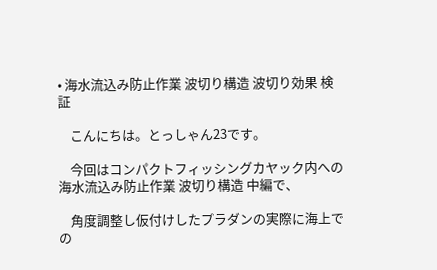• 海水流込み防止作業 波切り構造 波切り効果 検証

    こんにちは。とっしゃん23です。

    今回はコンパクトフィッシングカヤック内への海水流込み防止作業 波切り構造 中編で、

    角度調整し仮付けしたプラダンの実際に海上での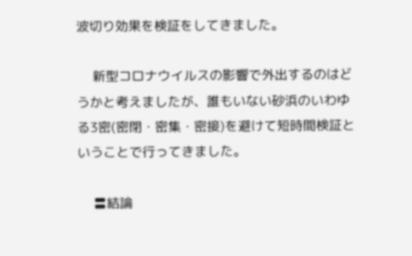波切り効果を検証をしてきました。

    新型コロナウイルスの影響で外出するのはどうかと考えましたが、誰もいない砂浜のいわゆる3密(密閉・密集・密接)を避けて短時間検証ということで行ってきました。

    〓結論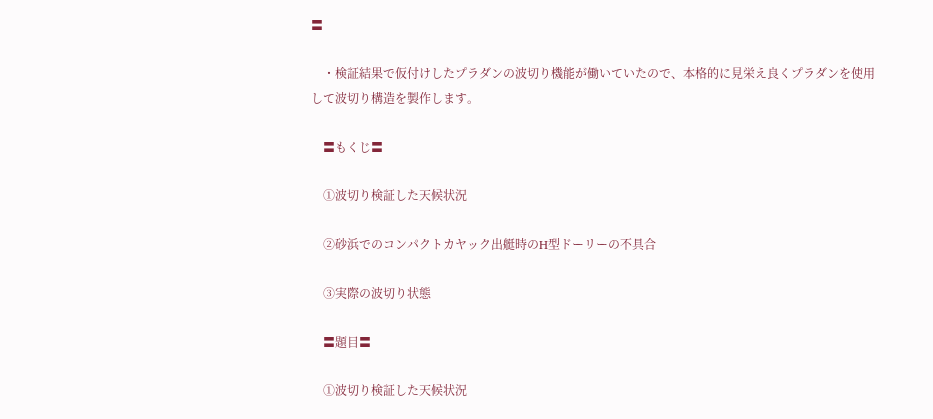〓

    ・検証結果で仮付けしたプラダンの波切り機能が働いていたので、本格的に見栄え良くプラダンを使用して波切り構造を製作します。

    〓もくじ〓

    ①波切り検証した天候状況

    ②砂浜でのコンパクトカヤック出艇時のH型ドーリーの不具合

    ③実際の波切り状態

    〓題目〓

    ①波切り検証した天候状況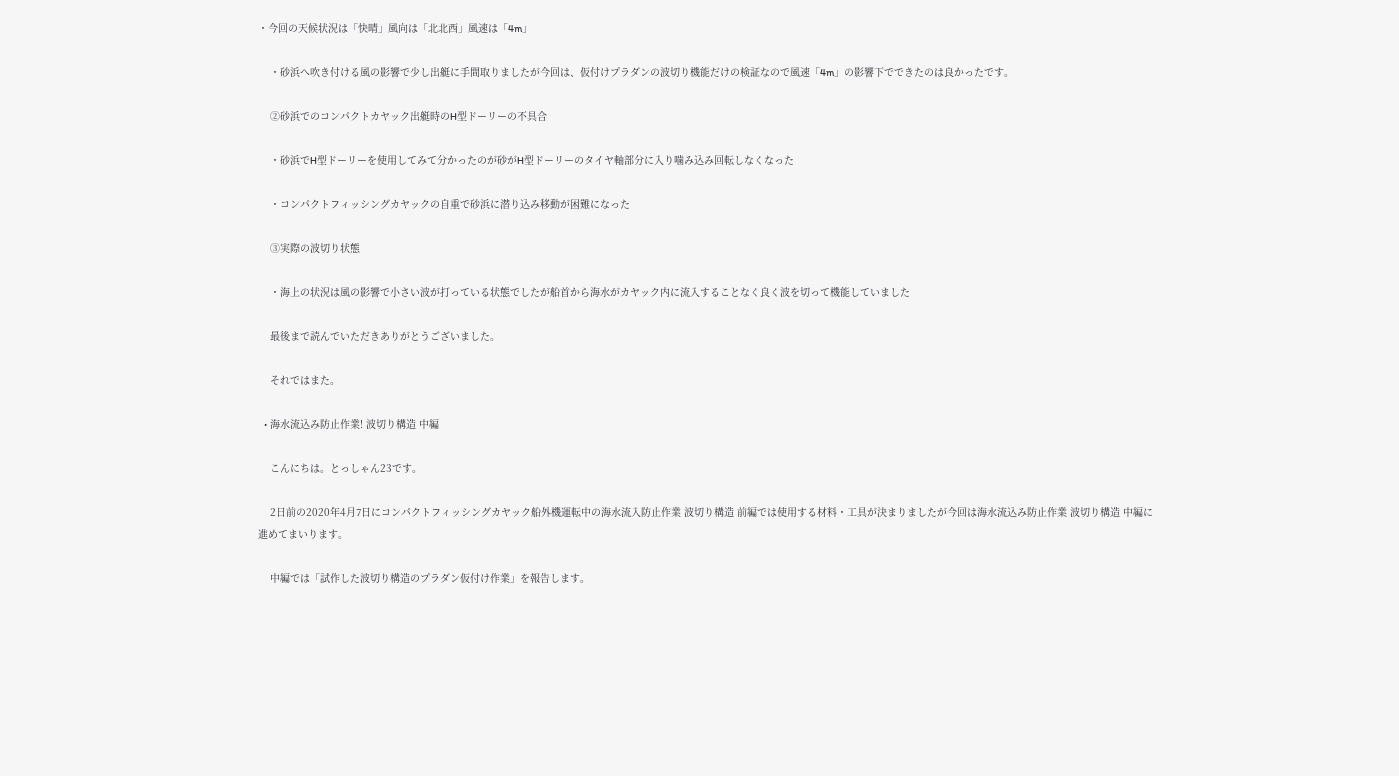・今回の天候状況は「快晴」風向は「北北西」風速は「4m」

    ・砂浜へ吹き付ける風の影響で少し出艇に手間取りましたが今回は、仮付けプラダンの波切り機能だけの検証なので風速「4m」の影響下でできたのは良かったです。

    ②砂浜でのコンパクトカヤック出艇時のH型ドーリーの不具合

    ・砂浜でH型ドーリーを使用してみて分かったのが砂がH型ドーリーのタイヤ軸部分に入り噛み込み回転しなくなった

    ・コンパクトフィッシングカヤックの自重で砂浜に潜り込み移動が困難になった

    ③実際の波切り状態

    ・海上の状況は風の影響で小さい波が打っている状態でしたが船首から海水がカヤック内に流入することなく良く波を切って機能していました

    最後まで読んでいただきありがとうございました。

    それではまた。

  • 海水流込み防止作業! 波切り構造 中編

    こんにちは。とっしゃん23です。

    2日前の2020年4月7日にコンパクトフィッシングカヤック船外機運転中の海水流入防止作業 波切り構造 前編では使用する材料・工具が決まりましたが今回は海水流込み防止作業 波切り構造 中編に進めてまいります。

    中編では「試作した波切り構造のプラダン仮付け作業」を報告します。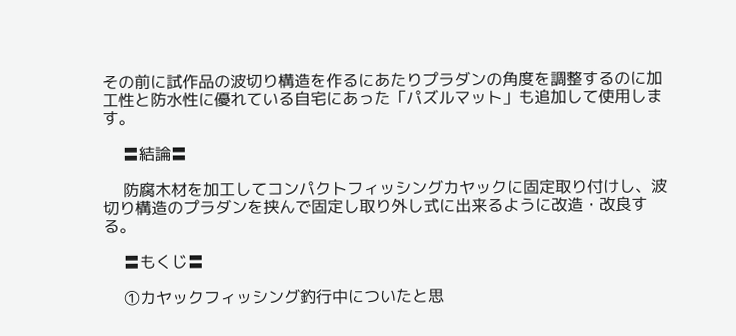その前に試作品の波切り構造を作るにあたりプラダンの角度を調整するのに加工性と防水性に優れている自宅にあった「パズルマット」も追加して使用します。

    〓結論〓

    防腐木材を加工してコンパクトフィッシングカヤックに固定取り付けし、波切り構造のプラダンを挟んで固定し取り外し式に出来るように改造・改良する。

    〓もくじ〓

    ①カヤックフィッシング釣行中についたと思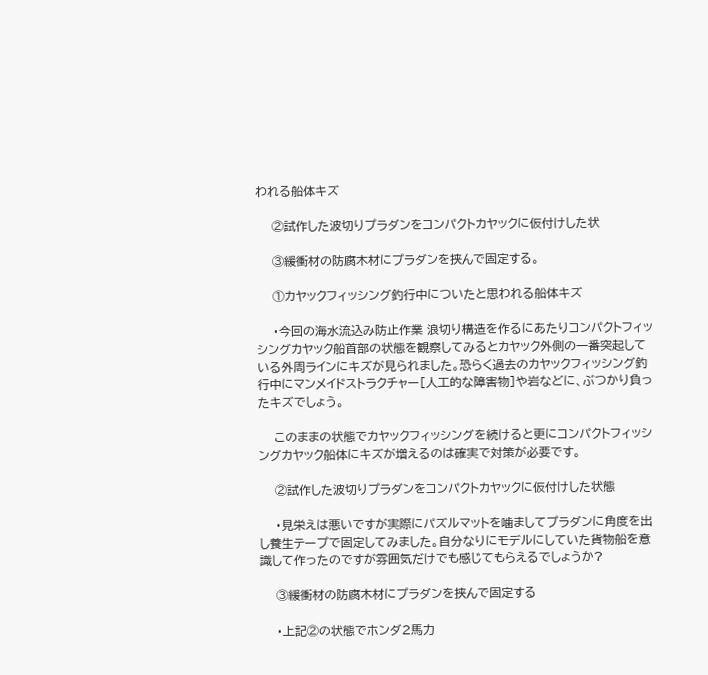われる船体キズ

    ②試作した波切りプラダンをコンパクトカヤックに仮付けした状

    ③緩衝材の防腐木材にプラダンを挟んで固定する。

    ①カヤックフィッシング釣行中についたと思われる船体キズ

    ・今回の海水流込み防止作業 浪切り構造を作るにあたりコンパクトフィッシングカヤック船首部の状態を観察してみるとカヤック外側の一番突起している外周ラインにキズが見られました。恐らく過去のカヤックフィッシング釣行中にマンメイドストラクチャー[人工的な障害物]や岩などに、ぶつかり負ったキズでしょう。

    このままの状態でカヤックフィッシングを続けると更にコンパクトフィッシングカヤック船体にキズが増えるのは確実で対策が必要です。

    ②試作した波切りプラダンをコンパクトカヤックに仮付けした状態

    ・見栄えは悪いですが実際にパズルマットを噛ましてプラダンに角度を出し養生テープで固定してみました。自分なりにモデルにしていた貨物船を意識して作ったのですが雰囲気だけでも感じてもらえるでしょうか?

    ③緩衝材の防腐木材にプラダンを挟んで固定する

    ・上記②の状態でホンダ2馬力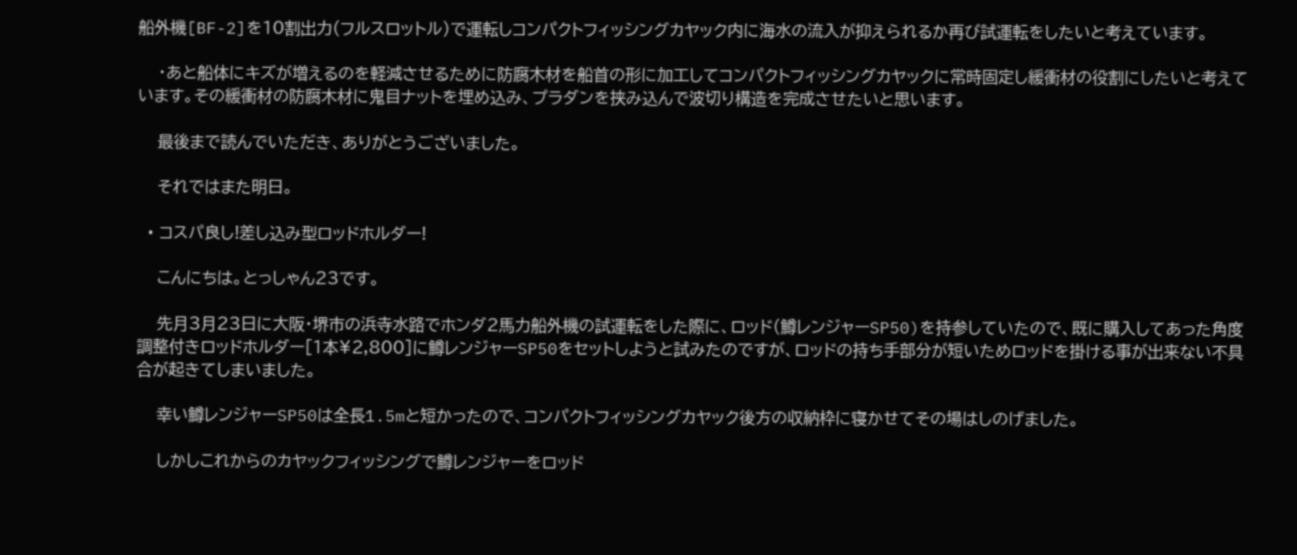船外機[BF-2]を10割出力(フルスロットル)で運転しコンパクトフィッシングカヤック内に海水の流入が抑えられるか再び試運転をしたいと考えています。

    ・あと船体にキズが増えるのを軽減させるために防腐木材を船首の形に加工してコンパクトフィッシングカヤックに常時固定し緩衝材の役割にしたいと考えています。その緩衝材の防腐木材に鬼目ナットを埋め込み、プラダンを挟み込んで波切り構造を完成させたいと思います。

    最後まで読んでいただき、ありがとうございました。

    それではまた明日。

  • コスパ良し!差し込み型ロッドホルダー!

    こんにちは。とっしゃん23です。

    先月3月23日に大阪・堺市の浜寺水路でホンダ2馬力船外機の試運転をした際に、ロッド(鱒レンジャーSP50)を持参していたので、既に購入してあった角度調整付きロッドホルダー[1本¥2,800]に鱒レンジャーSP50をセットしようと試みたのですが、ロッドの持ち手部分が短いためロッドを掛ける事が出来ない不具合が起きてしまいました。

    幸い鱒レンジャーSP50は全長1.5mと短かったので、コンパクトフィッシングカヤック後方の収納枠に寝かせてその場はしのげました。

    しかしこれからのカヤックフィッシングで鱒レンジャーをロッド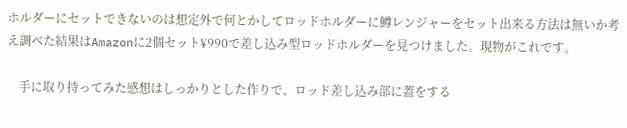ホルダーにセットできないのは想定外で何とかしてロッドホルダーに鱒レンジャーをセット出来る方法は無いか考え調べた結果はAmazonに2個セット¥990で差し込み型ロッドホルダーを見つけました。現物がこれです。

    手に取り持ってみた感想はしっかりとした作りで、ロッド差し込み部に蓋をする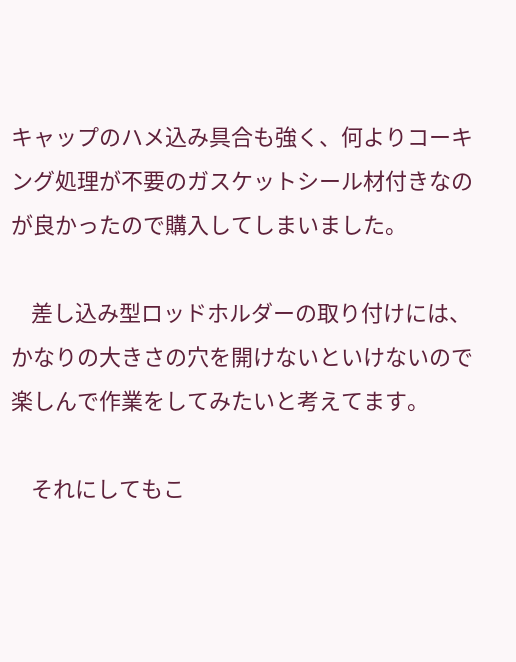キャップのハメ込み具合も強く、何よりコーキング処理が不要のガスケットシール材付きなのが良かったので購入してしまいました。

    差し込み型ロッドホルダーの取り付けには、かなりの大きさの穴を開けないといけないので楽しんで作業をしてみたいと考えてます。

    それにしてもこ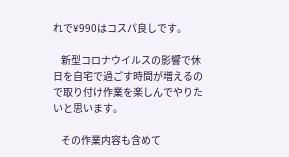れで¥990はコスパ良しです。

    新型コロナウイルスの影響で休日を自宅で過ごす時間が増えるので取り付け作業を楽しんでやりたいと思います。

    その作業内容も含めて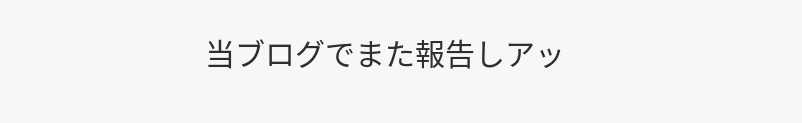当ブログでまた報告しアッ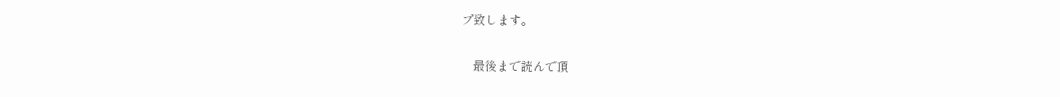プ致します。

    最後まで読んで頂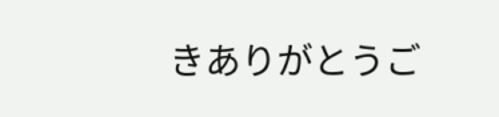きありがとうご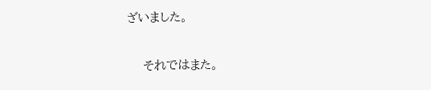ざいました。

    それではまた。